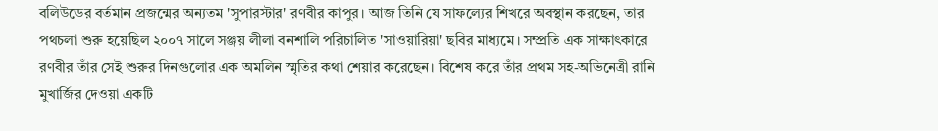বলিউডের বর্তমান প্রজন্মের অন্যতম 'সুপারস্টার' রণবীর কাপুর। আজ তিনি যে সাফল্যের শিখরে অবস্থান করছেন, তার পথচলা শুরু হয়েছিল ২০০৭ সালে সঞ্জয় লীলা বনশালি পরিচালিত 'সাওয়ারিয়া' ছবির মাধ্যমে। সম্প্রতি এক সাক্ষাৎকারে রণবীর তাঁর সেই শুরুর দিনগুলোর এক অমলিন স্মৃতির কথা শেয়ার করেছেন। বিশেষ করে তাঁর প্রথম সহ-অভিনেত্রী রানি মুখার্জির দেওয়া একটি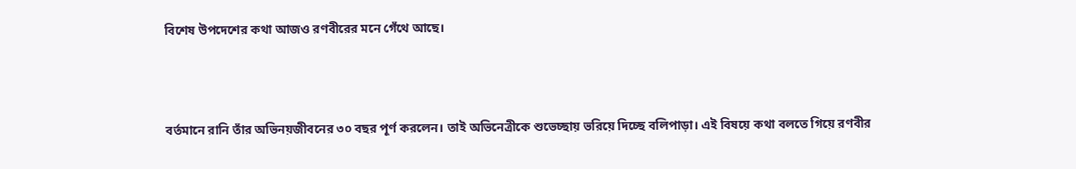বিশেষ উপদেশের কথা আজও রণবীরের মনে গেঁথে আছে।



বর্তমানে রানি তাঁর অভিনয়জীবনের ৩০ বছর পূর্ণ করলেন। তাই অভিনেত্রীকে শুভেচ্ছায় ভরিয়ে দিচ্ছে বলিপাড়া। এই বিষয়ে কথা বলতে গিয়ে রণবীর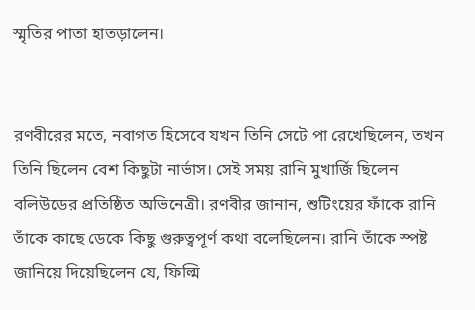স্মৃতির পাতা হাতড়ালেন।


রণবীরের মতে, নবাগত হিসেবে যখন তিনি সেটে পা রেখেছিলেন, তখন তিনি ছিলেন বেশ কিছুটা নার্ভাস। সেই সময় রানি মুখার্জি ছিলেন বলিউডের প্রতিষ্ঠিত অভিনেত্রী। রণবীর জানান, শুটিংয়ের ফাঁকে রানি তাঁকে কাছে ডেকে কিছু গুরুত্বপূর্ণ কথা বলেছিলেন। রানি তাঁকে স্পষ্ট জানিয়ে দিয়েছিলেন যে, ফিল্মি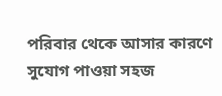পরিবার থেকে আসার কারণে সুযোগ পাওয়া সহজ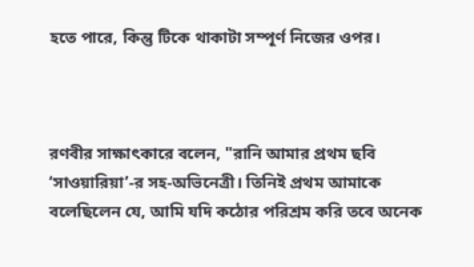হতে পারে, কিন্তু টিকে থাকাটা সম্পূর্ণ নিজের ওপর।



রণবীর সাক্ষাৎকারে বলেন, "রানি আমার প্রথম ছবি ‘সাওয়ারিয়া’-র সহ-অভিনেত্রী। তিনিই প্রথম আমাকে বলেছিলেন যে, আমি যদি কঠোর পরিশ্রম করি তবে অনেক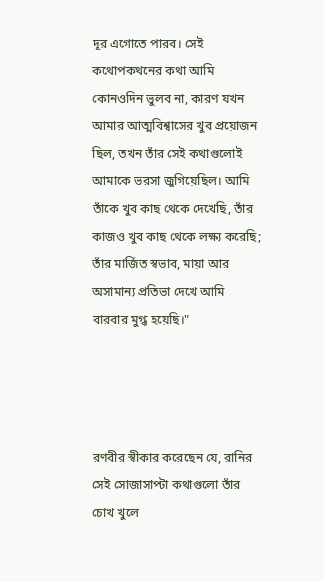দূর এগোতে পারব। সেই কথোপকথনের কথা আমি কোনওদিন ভুলব না, কারণ যখন আমার আত্মবিশ্বাসের খুব প্রয়োজন ছিল, তখন তাঁর সেই কথাগুলোই আমাকে ভরসা জুগিয়েছিল। আমি তাঁকে খুব কাছ থেকে দেখেছি, তাঁর কাজও খুব কাছ থেকে লক্ষ্য করেছি; তাঁর মার্জিত স্বভাব, মায়া আর অসামান্য প্রতিভা দেখে আমি বারবার মুগ্ধ হয়েছি।"




রণবীর স্বীকার করেছেন যে, রানির সেই সোজাসাপ্টা কথাগুলো তাঁর চোখ খুলে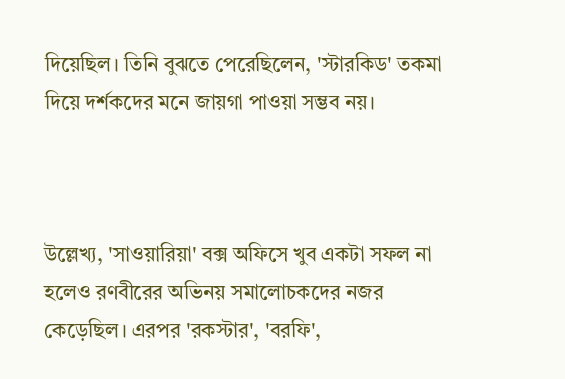দিয়েছিল। তিনি বুঝতে পেরেছিলেন, 'স্টারকিড' তকমা দিয়ে দর্শকদের মনে জায়গা পাওয়া সম্ভব নয়।



উল্লেখ্য, 'সাওয়ারিয়া' বক্স অফিসে খুব একটা সফল না হলেও রণবীরের অভিনয় সমালোচকদের নজর কেড়েছিল। এরপর 'রকস্টার', 'বরফি',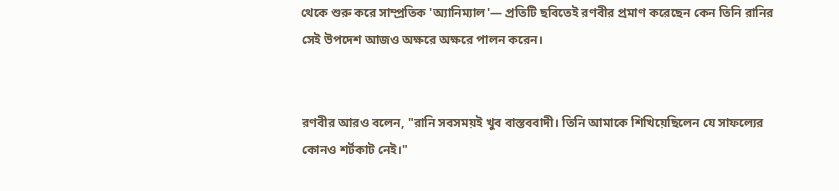থেকে শুরু করে সাম্প্রতিক 'অ্যানিম্যাল'— প্রতিটি ছবিতেই রণবীর প্রমাণ করেছেন কেন তিনি রানির সেই উপদেশ আজও অক্ষরে অক্ষরে পালন করেন।


রণবীর আরও বলেন, "রানি সবসময়ই খুব বাস্তববাদী। তিনি আমাকে শিখিয়েছিলেন যে সাফল্যের কোনও শর্টকাট নেই।"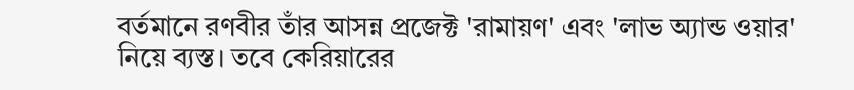বর্তমানে রণবীর তাঁর আসন্ন প্রজেক্ট 'রামায়ণ' এবং 'লাভ অ্যান্ড ওয়ার' নিয়ে ব্যস্ত। তবে কেরিয়ারের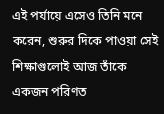এই পর্যায়ে এসেও তিনি মনে করেন, শুরুর দিকে পাওয়া সেই শিক্ষাগুলোই আজ তাঁকে একজন পরিণত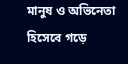মানুষ ও অভিনেতা হিসেবে গড়ে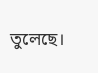তুলেছে।